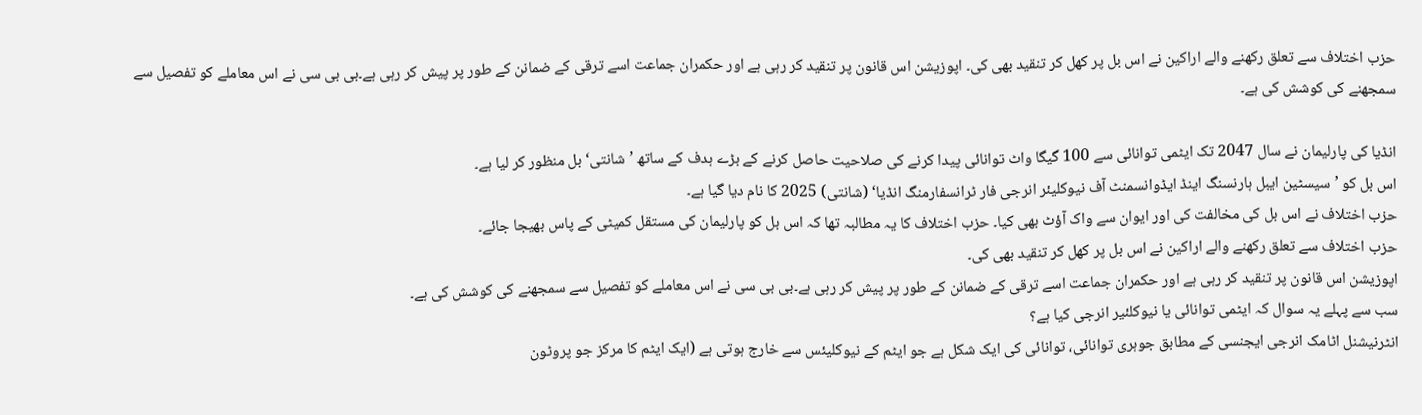حزب اختلاف سے تعلق رکھنے والے اراکین نے اس بل پر کھل کر تنقید بھی کی۔ اپوزیشن اس قانون پر تنقید کر رہی ہے اور حکمران جماعت اسے ترقی کے ضمانن کے طور پر پیش کر رہی ہے۔بی بی سی نے اس معاملے کو تفصیل سے سمجھنے کی کوشش کی ہے۔

انڈیا کی پارلیمان نے سال 2047 تک ایٹمی توانائی سے 100 گیگا واٹ توانائی پیدا کرنے کی صلاحیت حاصل کرنے کے بڑے ہدف کے ساتھ ’شانتی‘ بل منظور کر لیا ہے۔
اس بل کو ’سیسٹین ایبل ہارنسنگ اینڈ ایڈوانسمنٹ آف نیوکلیئر انرجی فار ٹرانسفارمنگ انڈیا‘ (شانتی) 2025 کا نام دیا گیا ہے۔
حزب اختلاف نے اس بل کی مخالفت کی اور ایوان سے واک آؤٹ بھی کیا۔ حزب اختلاف کا یہ مطالبہ تھا کہ اس بل کو پارلیمان کی مستقل کمیٹی کے پاس بھیجا جائے۔
حزب اختلاف سے تعلق رکھنے والے اراکین نے اس بل پر کھل کر تنقید بھی کی۔
اپوزیشن اس قانون پر تنقید کر رہی ہے اور حکمران جماعت اسے ترقی کے ضمانن کے طور پر پیش کر رہی ہے۔بی بی سی نے اس معاملے کو تفصیل سے سمجھنے کی کوشش کی ہے۔
سب سے پہلے یہ سوال کہ ایٹمی توانائی یا نیوکلئیر انرجی کیا ہے؟
انٹرنیشنل اٹامک انرجی ایجنسی کے مطابق جوہری توانائی، توانائی کی ایک شکل ہے جو ایٹم کے نیوکلیئس سے خارج ہوتی ہے (ایک ایٹم کا مرکز جو پروٹون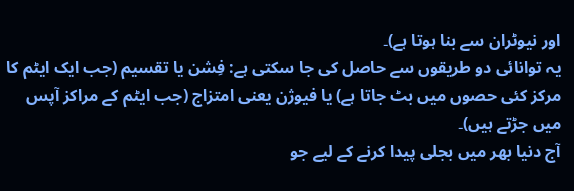اور نیوٹران سے بنا ہوتا ہے)۔
یہ توانائی دو طریقوں سے حاصل کی جا سکتی ہے: فِشن یا تقسیم (جب ایک ایٹم کا مرکز کئی حصوں میں بٹ جاتا ہے) یا فیوژن یعنی امتزاج (جب ایٹم کے مراکز آپس میں جڑتے ہیں)۔
آج دنیا بھر میں بجلی پیدا کرنے کے لیے جو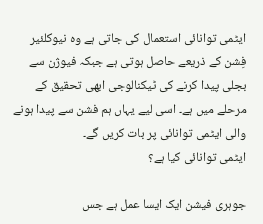ایٹمی توانائی استعمال کی جاتی ہے وہ نیوکلئیر فِشن کے ذریعے حاصل ہوتی ہے جبکہ فیوژن سے بجلی پیدا کرنے کی ٹیکنالوجی ابھی تحقیق کے مرحلے میں ہے۔ اسی لیے یہاں ہم فشن سے پیدا ہونے والی ایٹمی توانائی پر بات کریں گے۔
ایٹمی توانائی کیا ہے؟

جوہری فیشن ایک ایسا عمل ہے جس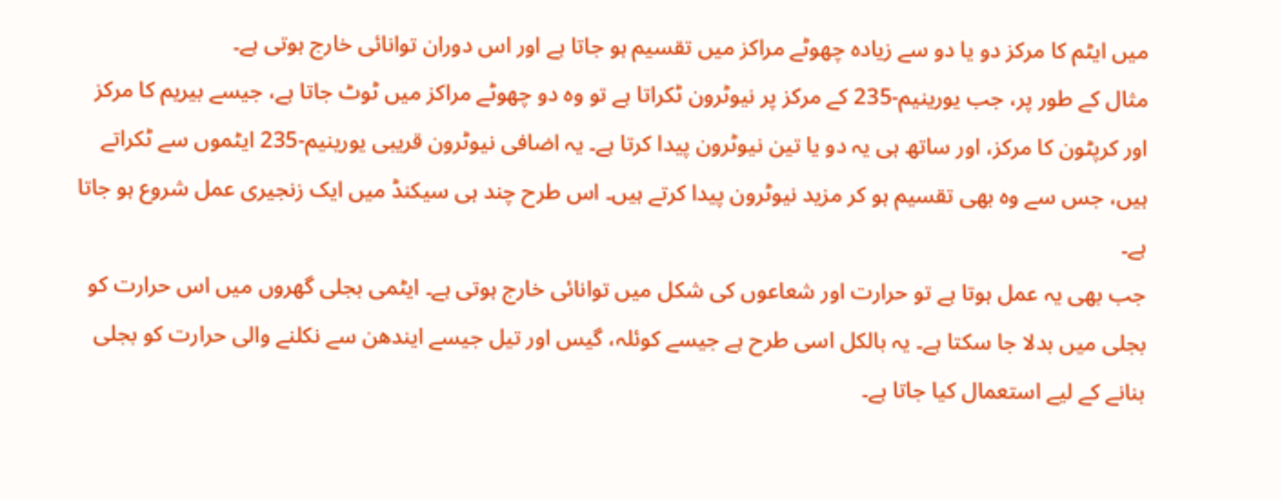میں ایٹم کا مرکز دو یا دو سے زیادہ چھوٹے مراکز میں تقسیم ہو جاتا ہے اور اس دوران توانائی خارج ہوتی ہے۔
مثال کے طور پر، جب یورینیم-235 کے مرکز پر نیوٹرون ٹکراتا ہے تو وہ دو چھوٹے مراکز میں ٹوٹ جاتا ہے، جیسے بیریم کا مرکز اور کرپٹون کا مرکز، اور ساتھ ہی یہ دو یا تین نیوٹرون پیدا کرتا ہے۔ یہ اضافی نیوٹرون قریبی یورینیم-235 ایٹموں سے ٹکراتے ہیں، جس سے وہ بھی تقسیم ہو کر مزید نیوٹرون پیدا کرتے ہیں۔ اس طرح چند ہی سیکنڈ میں ایک زنجیری عمل شروع ہو جاتا ہے۔
جب بھی یہ عمل ہوتا ہے تو حرارت اور شعاعوں کی شکل میں توانائی خارج ہوتی ہے۔ ایٹمی بجلی گھروں میں اس حرارت کو بجلی میں بدلا جا سکتا ہے۔ یہ بالکل اسی طرح ہے جیسے کوئلہ، گیس اور تیل جیسے ایندھن سے نکلنے والی حرارت کو بجلی بنانے کے لیے استعمال کیا جاتا ہے۔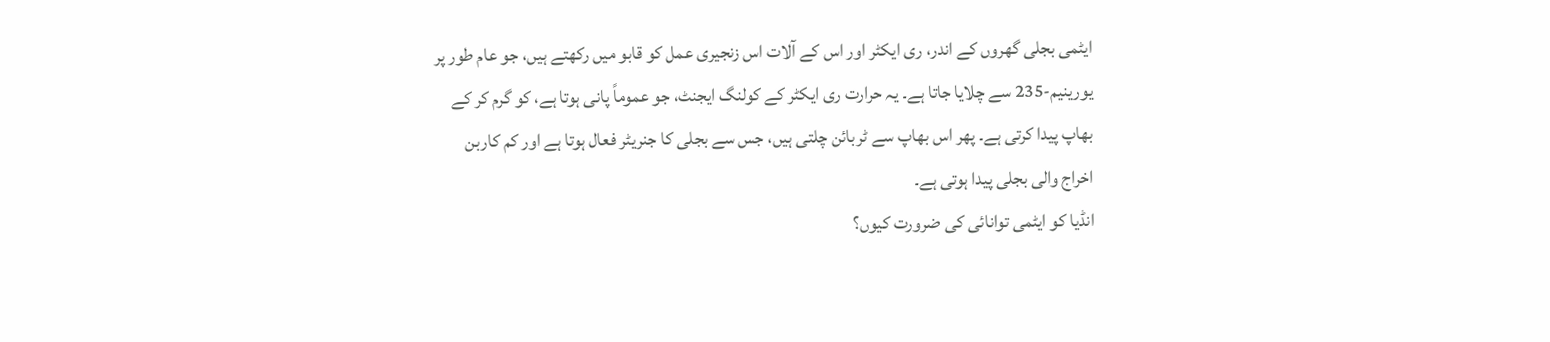ایٹمی بجلی گھروں کے اندر، ری ایکٹر اور اس کے آلات اس زنجیری عمل کو قابو میں رکھتے ہیں، جو عام طور پر یورینیم-235 سے چلایا جاتا ہے۔ یہ حرارت ری ایکٹر کے کولنگ ایجنٹ، جو عموماً پانی ہوتا ہے، کو گرم کر کے بھاپ پیدا کرتی ہے۔ پھر اس بھاپ سے ٹربائن چلتی ہیں، جس سے بجلی کا جنریٹر فعال ہوتا ہے اور کم کاربن اخراج والی بجلی پیدا ہوتی ہے۔
انڈیا کو ایٹمی توانائی کی ضرورت کیوں؟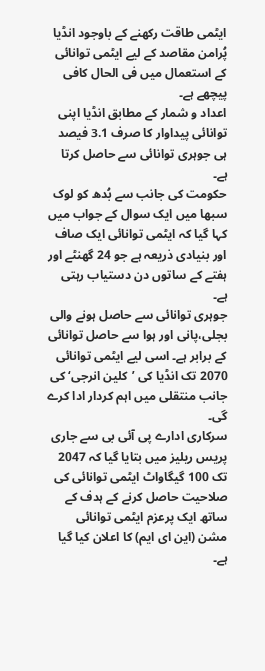ایٹمی طاقت رکھنے کے باوجود انڈیا پُرامن مقاصد کے لیے ایٹمی توانائی کے استعمال میں فی الحال کافی پیچھے ہے۔
اعداد و شمار کے مطابق انڈیا اپنی توانائی پیداوار کا صرف 3.1 فیصد ہی جوہری توانائی سے حاصل کرتا ہے۔
حکومت کی جانب سے بُدھ کو لوک سبھا میں ایک سوال کے جواب میں کہا گیا کہ ایٹمی توانائی ایک صاف اور بنیادی ذریعہ ہے جو 24 گھنٹے اور ہفتے کے ساتوں دن دستیاب رہتی ہے۔
جوہری توانائی سے حاصل ہونے والی بجلی،پانی اور ہوا سے حاصل توانائی کے برابر ہے۔ اسی لیے ایٹمی توانائی 2070 تک انڈیا کی ’کلین انرجی‘ کی جانب منتقلی میں اہم کردار ادا کرے گی۔
سرکاری ادارے پی آئی بی سے جاری پریس ریلیز میں بتایا گیا کہ 2047 تک 100 گیگاواٹ ایٹمی توانائی کی صلاحیت حاصل کرنے کے ہدف کے ساتھ ایک پرعزم ایٹمی توانائی مشن (این ای ایم) کا اعلان کیا گیا ہے۔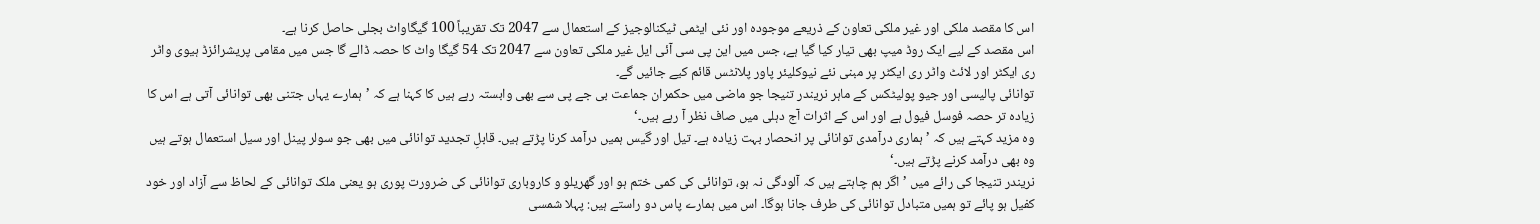اس کا مقصد ملکی اور غیر ملکی تعاون کے ذریعے موجودہ اور نئی ایٹمی ٹیکنالوجیز کے استعمال سے 2047 تک تقریباً 100 گیگاواٹ بجلی حاصل کرنا ہے۔
اس مقصد کے لیے ایک روڈ میپ بھی تیار کیا گیا ہے، جس میں این پی سی آئی ایل غیر ملکی تعاون سے 2047 تک 54 گیگا واٹ کا حصہ ڈالے گا جس میں مقامی پریشرائزڈ ہیوی واٹر ری ایکٹر اور لائٹ واٹر ری ایکٹر پر مبنی نئے نیوکلیئر پاور پلانٹس قائم کیے جائیں گے۔
توانائی پالیسی اور جیو پولیٹکس کے ماہر نریندر تنیجا جو ماضی میں حکمران جماعت بی جے پی سے بھی وابستہ رہے ہیں کا کہنا ہے کہ ’ہمارے یہاں جتنی بھی توانائی آتی ہے اس کا زیادہ تر حصہ فوسل فیول ہے اور اس کے اثرات آج دہلی میں صاف نظر آ رہے ہیں۔‘
وہ مزید کہتے ہیں کہ ’ہماری درآمدی توانائی پر انحصار بہت زیادہ ہے۔ تیل اور گیس ہمیں درآمد کرنا پڑتے ہیں۔ قابلِ تجدید توانائی میں بھی جو سولر پینل اور سیل استعمال ہوتے ہیں وہ بھی درآمد کرنے پڑتے ہیں۔‘
نریندر تنیجا کی رائے میں ’اگر ہم چاہتے ہیں کہ آلودگی نہ ہو، توانائی کی کمی ختم ہو اور گھریلو و کاروباری توانائی کی ضرورت پوری ہو یعنی ملک توانائی کے لحاظ سے آزاد اور خود کفیل ہو پائے تو ہمیں متبادل توانائی کی طرف جانا ہوگا۔ اس میں ہمارے پاس دو راستے ہیں: پہلا شمسی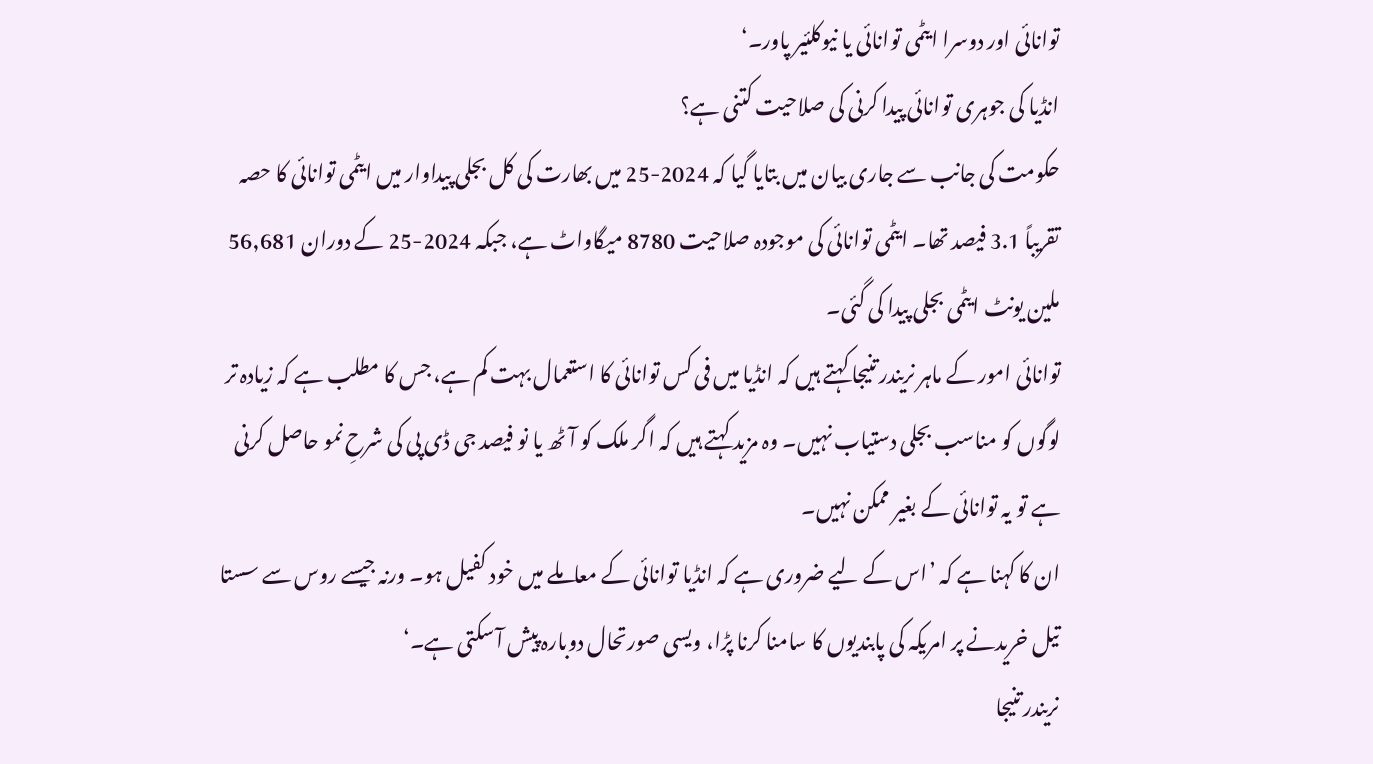توانائی اور دوسرا ایٹمی توانائی یا نیوکلئیر پاور۔‘
انڈیا کی جوہری توانائی پیدا کرنی کی صلاحیت کتنی ہے؟
حکومت کی جانب سے جاری بیان میں بتایا گیا کہ 2024-25 میں بھارت کی کل بجلی پیداوار میں ایٹمی توانائی کا حصہ تقریباً 3.1 فیصد تھا۔ ایٹمی توانائی کی موجودہ صلاحیت 8780 میگاواٹ ہے، جبکہ 2024-25 کے دوران 56,681 ملین یونٹ ایٹمی بجلی پیدا کی گئی۔
توانائی امور کے ماہر نریندر تنیجا کہتے ہیں کہ انڈیا میں فی کس توانائی کا استعمال بہت کم ہے، جس کا مطلب ہے کہ زیادہ تر لوگوں کو مناسب بجلی دستیاب نہیں۔ وہ مزید کہتے ہیں کہ اگر ملک کو آٹھ یا نو فیصد جی ڈی پی کی شرحِ نمو حاصل کرنی ہے تو یہ توانائی کے بغیر ممکن نہیں۔
ان کا کہنا ہے کہ ’اس کے لیے ضروری ہے کہ انڈیا توانائی کے معاملے میں خود کفیل ہو۔ ورنہ جیسے روس سے سستا تیل خریدنے پر امریکہ کی پابندیوں کا سامنا کرنا پڑا، ویسی صورتحال دوبارہ پیش آ سکتی ہے۔‘
نریندر تنیجا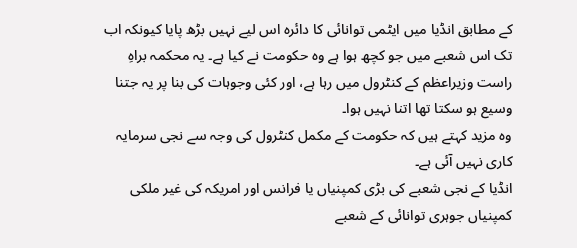کے مطابق انڈیا میں ایٹمی توانائی کا دائرہ اس لیے نہیں بڑھ پایا کیونکہ اب تک اس شعبے میں جو کچھ ہوا ہے وہ حکومت نے کیا ہے۔ یہ محکمہ براہِ راست وزیراعظم کے کنٹرول میں رہا ہے، اور کئی وجوہات کی بنا پر یہ جتنا وسیع ہو سکتا تھا اتنا نہیں ہوا۔
وہ مزید کہتے ہیں کہ حکومت کے مکمل کنٹرول کی وجہ سے نجی سرمایہ کاری نہیں آئی ہے۔
انڈیا کے نجی شعبے کی بڑی کمپنیاں یا فرانس اور امریکہ کی غیر ملکی کمپنیاں جوہری توانائی کے شعبے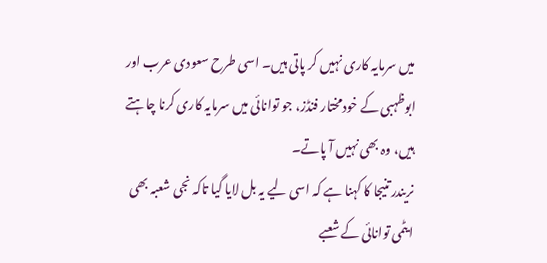میں سرمایہ کاری نہیں کر پاتی ہیں۔ اسی طرح سعودی عرب اور ابوظہبی کے خودمختار فنڈز، جو توانائی میں سرمایہ کاری کرنا چاہتے ہیں، وہ بھی نہیں آ پاتے۔
نریندر تنیجا کا کہنا ہے کہ اسی لیے یہ بل لایا گیا تاکہ نجی شعبہ بھی ایٹمی توانائی کے شعبے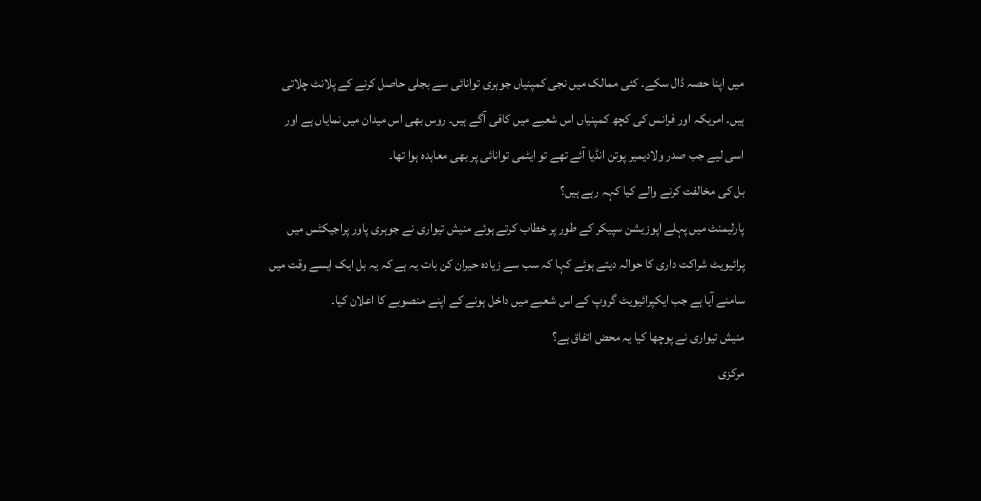میں اپنا حصہ ڈال سکے۔ کئی ممالک میں نجی کمپنیاں جوہری توانائی سے بجلی حاصل کرنے کے پلانٹ چلاتی ہیں۔ امریکہ اور فرانس کی کچھ کمپنیاں اس شعبے میں کافی آگے ہیں۔ روس بھی اس میدان میں نمایاں ہے اور اسی لیے جب صدر ولادیمیر پوتن انڈیا آئے تھے تو ایٹمی توانائی پر بھی معاہدہ ہوا تھا۔
بل کی مخالفت کرنے والے کیا کہہ رہے ہیں؟
پارلیمنٹ میں پہلے اپوزیشن سپیکر کے طور پر خطاب کرتے ہوئے منیش تیواری نے جوہری پاور پراجیکٹس میں پرائیویٹ شراکت داری کا حوالہ دیتے ہوئے کہا کہ سب سے زیادہ حیران کن بات یہ ہے کہ یہ بل ایک ایسے وقت میں سامنے آیا ہے جب ایکپرائیویٹ گروپ کے اس شعبے میں داخل ہونے کے اپنے منصوبے کا اعلان کیا۔
منیش تیواری نے پوچھا کیا یہ محض اتفاق ہے؟
مرکزی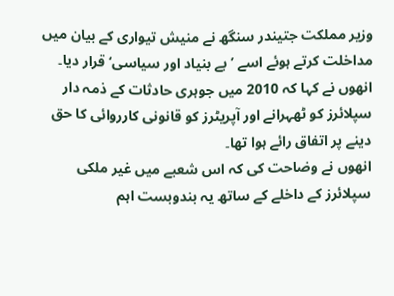وزیر مملکت جتیندر سنگھ نے منیش تیواری کے بیان میں مداخلت کرتے ہوئے اسے ’بے بنیاد اور سیاسی‘قرار دیا۔
انھوں نے کہا کہ 2010 میں جوہری حادثات کے ذمہ دار سپلائرز کو ٹھہرانے اور آپریٹرز کو قانونی کارروائی کا حق دینے پر اتفاق رائے ہوا تھا۔
انھوں نے وضاحت کی کہ اس شعبے میں غیر ملکی سپلائرز کے داخلے کے ساتھ یہ بندوبست اہم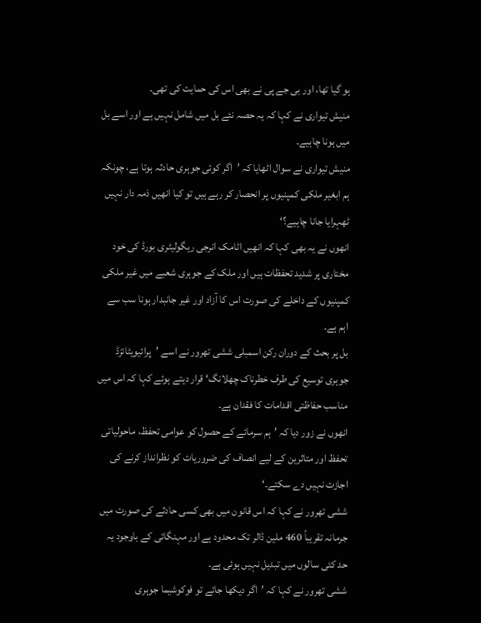ہو گیا تھا، اور بی جے پی نے بھی اس کی حمایت کی تھی۔
منیش تیواری نے کہا کہ یہ حصہ نئے بل میں شامل نہیں ہے اور اسے بل میں ہونا چاہیے۔
منیش تیواری نے سوال اٹھایا کہ ’اگر کوئی جوہری حادثہ ہوتا ہے، چونکہ ہم ابغیر ملکی کمپنیوں پر انحصار کر رہے ہیں تو کیا انھیں ذمہ دار نہیں ٹھہرایا جانا چاہیے؟‘
انھوں نے یہ بھی کہا کہ انھیں اٹامک انرجی ریگولیٹری بورڈ کی خود مختاری پر شدید تحفظات ہیں اور ملک کے جوہری شعبے میں غیر ملکی کمپنیوں کے داخلے کی صورت اس کا آزاد اور غیر جانبدار ہونا سب سے اہم ہے۔
بل پر بحث کے دوران رکن اسمبلی ششی تھرور نے اسے ’پرائیویٹائزڈ جوہری توسیع کی طرف خطرناک چھلانگ‘ قرار دیتے ہوئے کہا کہ اس میں مناسب حفاظتی اقدامات کا فقدان ہے۔
انھوں نے زور دیا کہ ’ہم سرمائے کے حصول کو عوامی تحفظ، ماحولیاتی تحفظ اور متاثرین کے لیے انصاف کی ضروریات کو نظرانداز کرنے کی اجازت نہیں دے سکتے۔‘
ششی تھرور نے کہا کہ اس قانون میں بھی کسی حادثے کی صورت میں جرمانہ تقریباً 460 ملین ڈالر تک محدود ہے اور مہنگائی کے باوجود یہ حد کئی سالوں میں تبدیل نہیں ہوئی ہے۔
ششی تھرور نے کہا کہ ’اگر دیکھا جائے تو فوکوشیما جوہری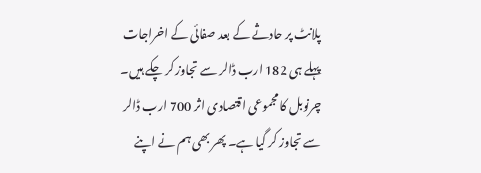پلانٹ پر حادثے کے بعد صفائی کے اخراجات پہلے ہی 182 ارب ڈالر سے تجاوز کر چکے ہیں۔ چرنوبل کا مجموعی اقتصادی اثر 700 ارب ڈالر سے تجاوز کر گیا ہے۔ پھر بھی ہم نے اپنے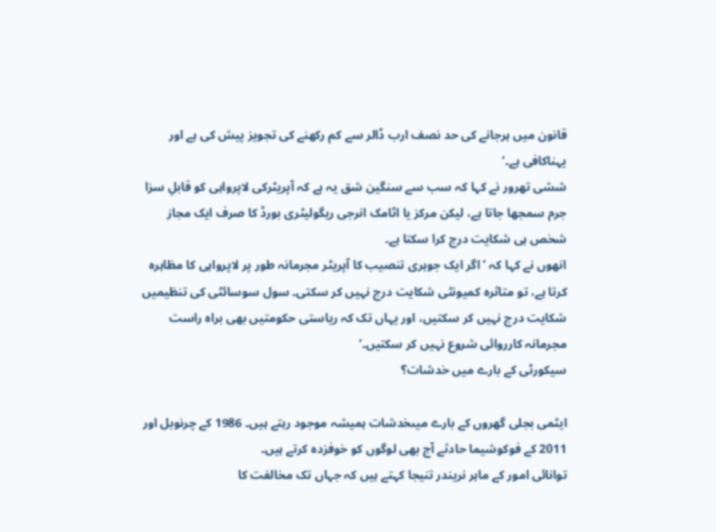قانون میں ہرجانے کی حد نصف ارب ڈالر سے کم رکھنے کی تجویز پیش کی ہے اور یہناکافی ہے۔‘
ششی تھرور نے کہا کہ سب سے سنگین شق یہ ہے کہ آپریٹرکی لاپرواہی کو قابلِ سزا جرم سمجھا جاتا ہے، لیکن مرکز یا اٹامک انرجی ریگولیٹری بورڈ کا صرف ایک مجاز شخص ہی شکایت درج کرا سکتا ہے۔
انھوں نے کہا کہ ’اگر ایک جوہری تنصیب کا آپریٹر مجرمانہ طور پر لاپرواہی کا مظاہرہ کرتا ہے، تو متاثرہ کمیونٹی شکایت درج نہیں کر سکتی۔ سول سوسائٹی کی تنظیمیں شکایت درج نہیں کر سکتیں، اور یہاں تک کہ ریاستی حکومتیں بھی براہ راست مجرمانہ کارروائی شروع نہیں کر سکتیں۔‘
سیکورٹی کے بارے میں خدشات؟

ایٹمی بجلی گھروں کے بارے میںخدشات ہمیشہ موجود رہتے ہیں۔ 1986 کے چرنوبل اور 2011 کے فوکوشیما حادثے آج بھی لوگوں کو خوفزدہ کرتے ہیں۔
توانائی امور کے ماہر نریندر تنیجا کہتے ہیں کہ جہاں تک مخالفت کا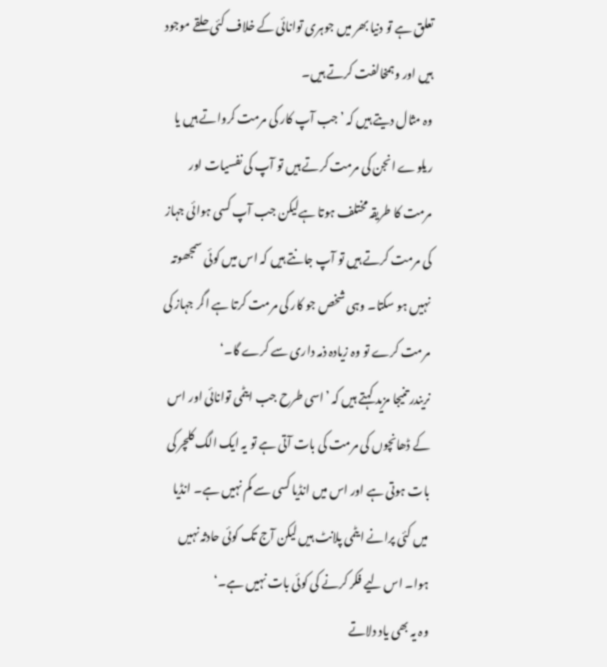تعلق ہے تو دنیا بھر میں جوہری توانائی کے خلاف کئی حلقے موجود ہیں اور وہمخالفت کرتے ہیں۔
وہ مثال دیتے ہیں کہ ’جب آپ کار کی مرمت کرواتے ہیں یا ریلوے انجن کی مرمت کرتے ہیں تو آپ کی نفسیات اور مرمت کا طریقہ مختلف ہوتا ہےلیکن جب آپ کسی ہوائی جہاز کی مرمت کرتے ہیں تو آپ جانتے ہیں کہ اس میں کوئی سمجھوتہ نہیں ہو سکتا۔ وہی شخص جو کار کی مرمت کرتا ہے اگر جہاز کی مرمت کرے تو وہ زیادہ ذمہ داری سے کرے گا۔‘
نریندر تنیجا مزید کہتے ہیں کہ ’اسی طرح جب ایٹمی توانائی اور اس کے ڈھانچوں کی مرمت کی بات آتی ہے تو یہ ایک الگ کلچر کی بات ہوتی ہے اور اس میں انڈیا کسی سے کم نہیں ہے۔ انڈیا میں کئی پرانے ایٹمی پلانٹ ہیں لیکن آج تک کوئی حادثہ نہیں ہوا۔ اس لیے فکر کرنے کی کوئی بات نہیں ہے۔‘
وہ یہ بھی یاد دلاتے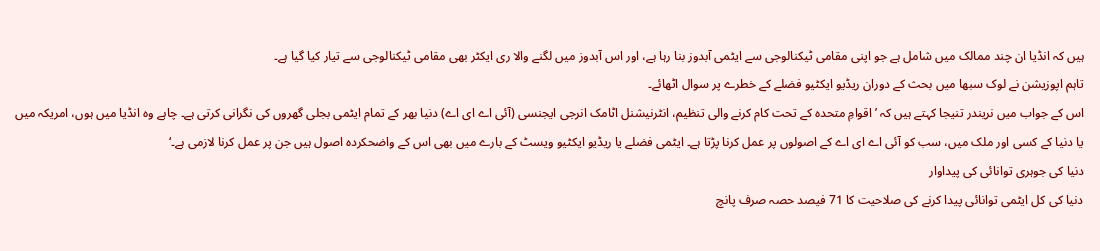ہیں کہ انڈیا ان چند ممالک میں شامل ہے جو اپنی مقامی ٹیکنالوجی سے ایٹمی آبدوز بنا رہا ہے، اور اس آبدوز میں لگنے والا ری ایکٹر بھی مقامی ٹیکنالوجی سے تیار کیا گیا ہے۔
تاہم اپوزیشن نے لوک سبھا میں بحث کے دوران ریڈیو ایکٹیو فضلے کے خطرے پر سوال اٹھائے۔
اس کے جواب میں نریندر تنیجا کہتے ہیں کہ ’اقوامِ متحدہ کے تحت کام کرنے والی تنظیم، انٹرنیشنل اٹامک انرجی ایجنسی (آئی اے ای اے) دنیا بھر کے تمام ایٹمی بجلی گھروں کی نگرانی کرتی ہے۔ چاہے وہ انڈیا میں ہوں، امریکہ میں یا دنیا کے کسی اور ملک میں، سب کو آئی اے ای اے کے اصولوں پر عمل کرنا پڑتا ہے۔ ایٹمی فضلے یا ریڈیو ایکٹیو ویسٹ کے بارے میں بھی اس کے واضحکردہ اصول ہیں جن پر عمل کرنا لازمی ہے۔‘
دنیا کی جوہری توانائی کی پیداوار
دنیا کی کل ایٹمی توانائی پیدا کرنے کی صلاحیت کا 71 فیصد حصہ صرف پانچ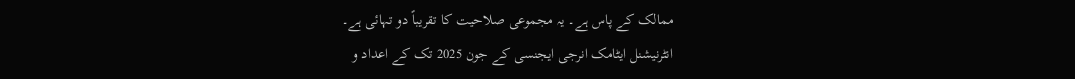ممالک کے پاس ہے۔ یہ مجموعی صلاحیت کا تقریباً دو تہائی ہے۔
انٹرنیشنل ایٹامک انرجی ایجنسی کے جون 2025 تک کے اعداد و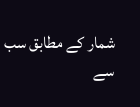شمار کے مطابق سب سے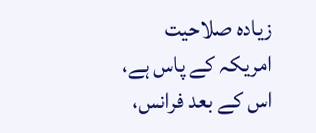زیادہ صلاحیت امریکہ کے پاس ہے، اس کے بعد فرانس،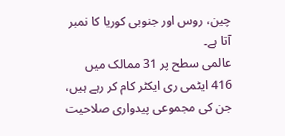چین، روس اور جنوبی کوریا کا نمبر آتا ہے۔
عالمی سطح پر 31 ممالک میں 416 ایٹمی ری ایکٹر کام کر رہے ہیں، جن کی مجموعی پیدواری صلاحیت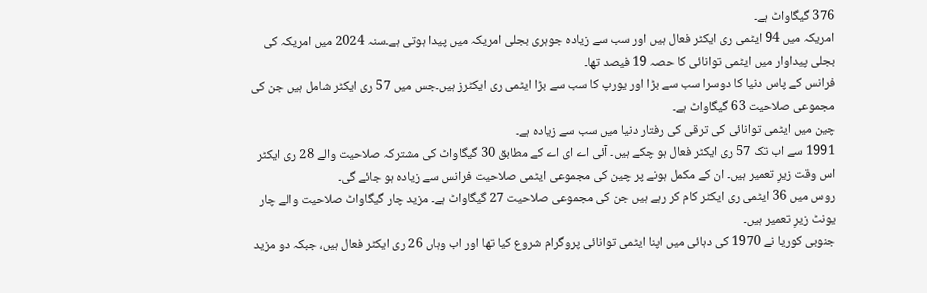376 گیگاواٹ ہے۔
امریکہ میں 94 ایٹمی ری ایکٹر فعال ہیں اور سب سے زیادہ جوہری بجلی امریکہ میں پیدا ہوتی ہے۔سنہ 2024 میں امریکہ کی بجلی پیداوار میں ایٹمی توانائی کا حصہ 19 فیصد تھا۔
فرانس کے پاس دنیا کا دوسرا سب سے بڑا اور یورپ کا سب سے بڑا ایٹمی ری ایکٹرز ہیں۔جس میں 57 ری ایکٹر شامل ہیں جن کی مجموعی صلاحیت 63 گیگاواٹ ہے۔
چین میں ایٹمی توانائی کی ترقی کی رفتار دنیا میں سب سے زیادہ ہے۔
1991 سے اب تک 57 ری ایکٹر فعال ہو چکے ہیں۔ آئی اے ای اے کے مطابق 30 گیگاواٹ کی مشترکہ صلاحیت والے 28 ری ایکٹر اس وقت زیرِ تعمیر ہیں۔ ان کے مکمل ہونے پر چین کی مجموعی ایٹمی صلاحیت فرانس سے زیادہ ہو جائے گی۔
روس میں 36 ایٹمی ری ایکٹر کام کر رہے ہیں جن کی مجموعی صلاحیت 27 گیگاواٹ ہے۔ مزید چار گیگاواٹ صلاحیت والے چار یونٹ زیرِ تعمیر ہیں۔
جنوبی کوریا نے 1970 کی دہائی میں اپنا ایٹمی توانائی پروگرام شروع کیا تھا اور اب وہاں 26 ری ایکٹر فعال ہیں، جبکہ دو مزید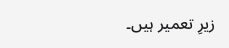زیرِ تعمیر ہیں۔